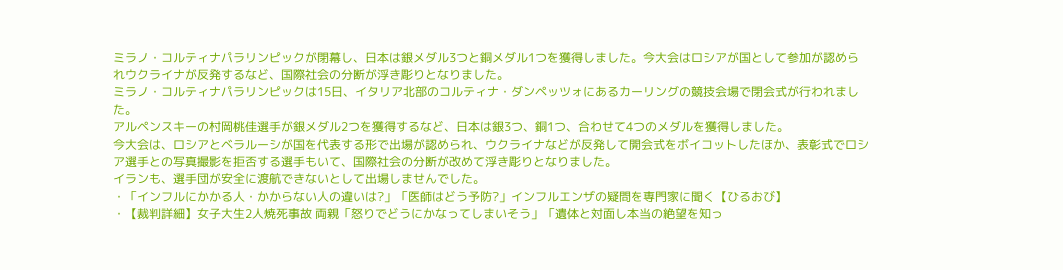ミラノ・コルティナパラリンピックが閉幕し、日本は銀メダル3つと銅メダル1つを獲得しました。今大会はロシアが国として参加が認められウクライナが反発するなど、国際社会の分断が浮き彫りとなりました。
ミラノ・コルティナパラリンピックは15日、イタリア北部のコルティナ・ダンペッツォにあるカーリングの競技会場で閉会式が行われました。
アルペンスキーの村岡桃佳選手が銀メダル2つを獲得するなど、日本は銀3つ、銅1つ、合わせて4つのメダルを獲得しました。
今大会は、ロシアとベラルーシが国を代表する形で出場が認められ、ウクライナなどが反発して開会式をボイコットしたほか、表彰式でロシア選手との写真撮影を拒否する選手もいて、国際社会の分断が改めて浮き彫りとなりました。
イランも、選手団が安全に渡航できないとして出場しませんでした。
・「インフルにかかる人・かからない人の違いは?」「医師はどう予防?」インフルエンザの疑問を専門家に聞く【ひるおび】
・【裁判詳細】女子大生2人焼死事故 両親「怒りでどうにかなってしまいそう」「遺体と対面し本当の絶望を知っ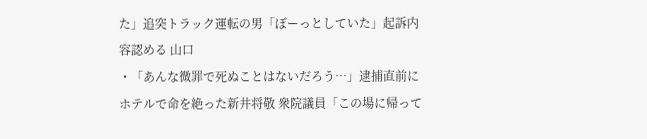た」追突トラック運転の男「ぼーっとしていた」起訴内容認める 山口
・「あんな微罪で死ぬことはないだろう…」逮捕直前にホテルで命を絶った新井将敬 衆院議員「この場に帰って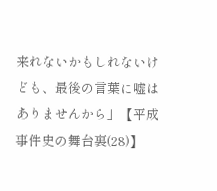来れないかもしれないけども、最後の言葉に嘘はありませんから」【平成事件史の舞台裏(28)】